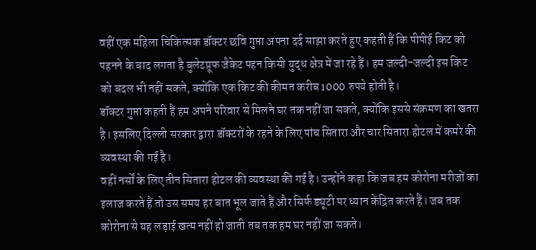वहीं एक महिला चिकित्सक डॉक्टर छवि गुप्ता अपना दर्द साझा करते हुए कहती हैं कि पीपीई किट को पहनने के बाद लगता है बुलेटप्रूफ जैकेट पहन किसी युद्ध क्षेत्र में जा रहे हैं। हम जल्दी-जल्दी इस किट को बदल भी नहीं सकते, क्योंकि एक किट की कीमत करीब 1000 रुपये होती है।
डॉक्टर गुप्ता कहती हैं हम अपने परिवार से मिलने घर तक नहीं जा सकते, क्योंकि इससे संक्रमण का खतरा है। इसलिए दिल्ली सरकार द्वारा डॉक्टरों के रहने के लिए पांच सितारा और चार सितारा होटल में कमरे की व्यवस्था की गई है।
वहीं नर्सों के लिए तीन सितारा होटल की व्यवस्था की गई है। उन्होंने कहा कि जब हम कोरोना मरीजों का इलाज करते हैं तो उस समय हर बात भूल जाते हैं और सिर्फ ड्यूटी पर ध्यान केंद्रित करते हैं। जब तक कोरोना से यह लड़ाई खत्म नहीं हो जाती तब तक हम घर नहीं जा सकते।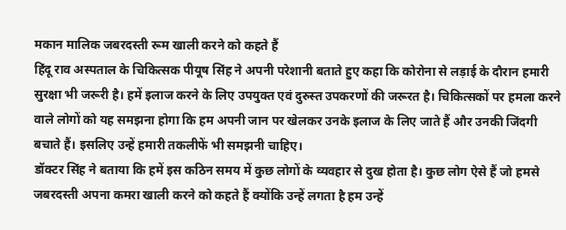मकान मालिक जबरदस्ती रूम खाली करने को कहते हैं
हिंदू राव अस्पताल के चिकित्सक पीयूष सिंह ने अपनी परेशानी बताते हुए कहा कि कोरोना से लड़ाई के दौरान हमारी सुरक्षा भी जरूरी है। हमें इलाज करने के लिए उपयुक्त एवं दुरुस्त उपकरणों की जरूरत है। चिकित्सकों पर हमला करने वाले लोगों को यह समझना होगा कि हम अपनी जान पर खेलकर उनके इलाज के लिए जाते हैं और उनकी जिंदगी बचाते हैं। इसलिए उन्हें हमारी तकलीफें भी समझनी चाहिए।
डॉक्टर सिंह ने बताया कि हमें इस कठिन समय में कुछ लोगों के व्यवहार से दुख होता है। कुछ लोग ऐसे हैं जो हमसे जबरदस्ती अपना कमरा खाली करने को कहते हैं क्योंकि उन्हें लगता है हम उन्हें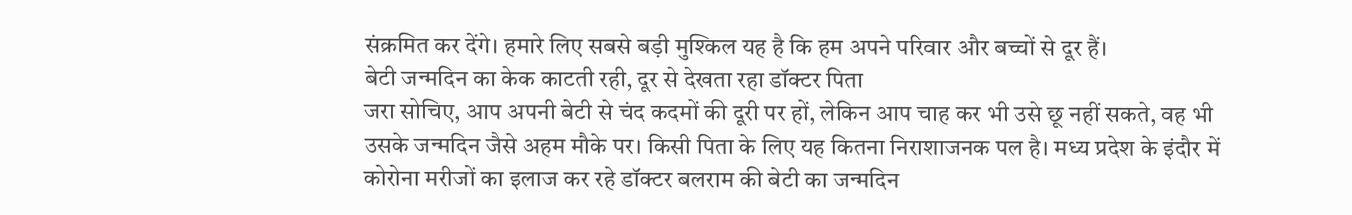संक्रमित कर देंगे। हमारे लिए सबसे बड़ी मुश्किल यह है कि हम अपने परिवार और बच्चों से दूर हैं।
बेटी जन्मदिन का केक काटती रही, दूर से देखता रहा डॉक्टर पिता
जरा सोचिए, आप अपनी बेटी से चंद कदमों की दूरी पर हों, लेकिन आप चाह कर भी उसे छू नहीं सकते, वह भी उसके जन्मदिन जैसे अहम मौके पर। किसी पिता के लिए यह कितना निराशाजनक पल है। मध्य प्रदेश के इंदौर में कोरोना मरीजों का इलाज कर रहे डॉक्टर बलराम की बेटी का जन्मदिन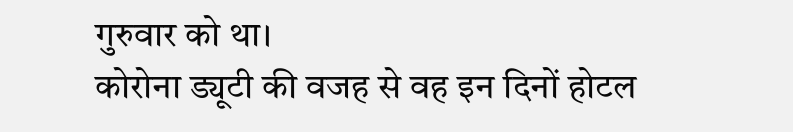गुरुवार को था।
कोरोना ड्यूटी की वजह से वह इन दिनों होटल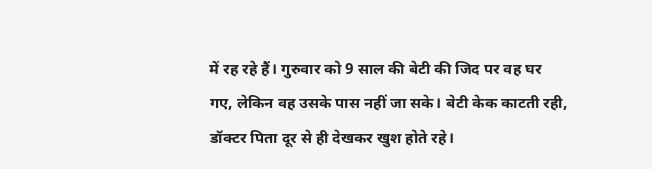में रह रहे हैं। गुरुवार को 9 साल की बेटी की जिद पर वह घर गए, लेकिन वह उसके पास नहीं जा सके। बेटी केक काटती रही, डॉक्टर पिता दूर से ही देखकर खुश होते रहे।